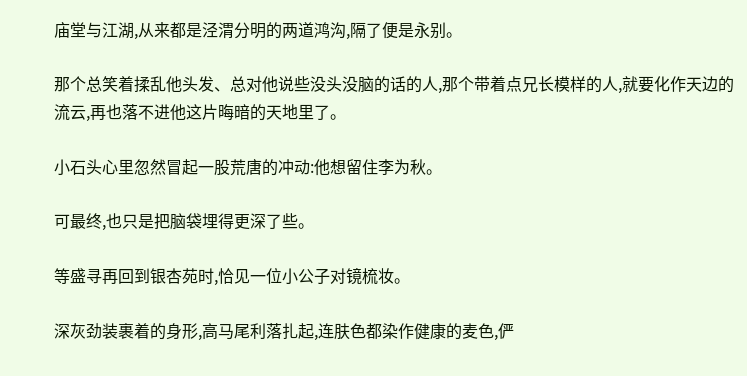庙堂与江湖,从来都是泾渭分明的两道鸿沟,隔了便是永别。

那个总笑着揉乱他头发、总对他说些没头没脑的话的人,那个带着点兄长模样的人,就要化作天边的流云,再也落不进他这片晦暗的天地里了。

小石头心里忽然冒起一股荒唐的冲动:他想留住李为秋。

可最终,也只是把脑袋埋得更深了些。

等盛寻再回到银杏苑时,恰见一位小公子对镜梳妆。

深灰劲装裹着的身形,高马尾利落扎起,连肤色都染作健康的麦色,俨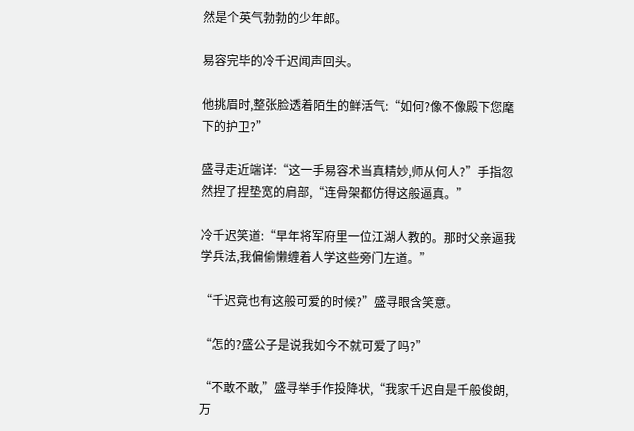然是个英气勃勃的少年郎。

易容完毕的冷千迟闻声回头。

他挑眉时,整张脸透着陌生的鲜活气:“如何?像不像殿下您麾下的护卫?”

盛寻走近端详:“这一手易容术当真精妙,师从何人?”手指忽然捏了捏垫宽的肩部,“连骨架都仿得这般逼真。”

冷千迟笑道:“早年将军府里一位江湖人教的。那时父亲逼我学兵法,我偏偷懒缠着人学这些旁门左道。”

“千迟竟也有这般可爱的时候?”盛寻眼含笑意。

“怎的?盛公子是说我如今不就可爱了吗?”

“不敢不敢,”盛寻举手作投降状,“我家千迟自是千般俊朗,万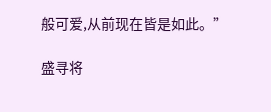般可爱,从前现在皆是如此。”

盛寻将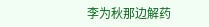李为秋那边解药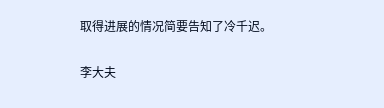取得进展的情况简要告知了冷千迟。

李大夫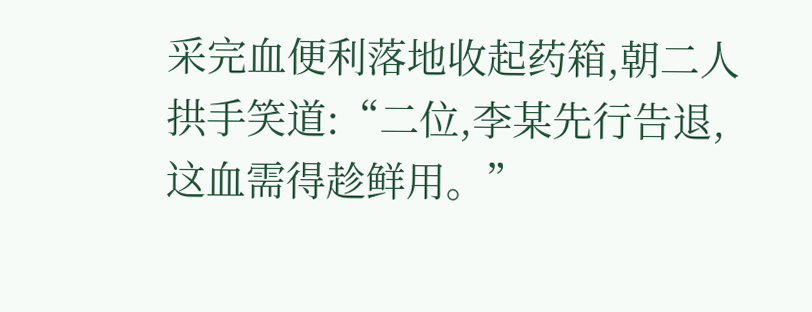采完血便利落地收起药箱,朝二人拱手笑道:“二位,李某先行告退,这血需得趁鲜用。”